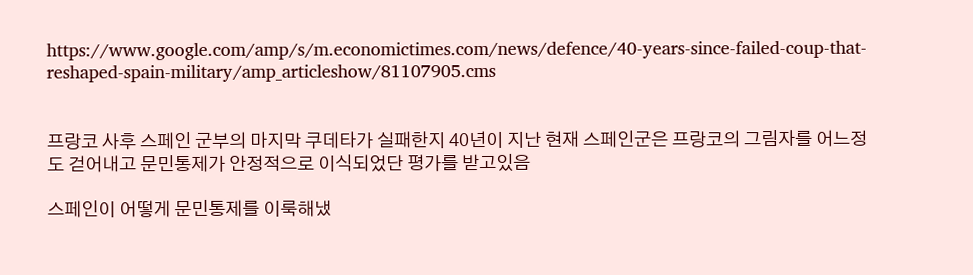https://www.google.com/amp/s/m.economictimes.com/news/defence/40-years-since-failed-coup-that-reshaped-spain-military/amp_articleshow/81107905.cms


프랑코 사후 스페인 군부의 마지막 쿠데타가 실패한지 40년이 지난 현재 스페인군은 프랑코의 그림자를 어느정도 걷어내고 문민통제가 안정적으로 이식되었단 평가를 받고있음

스페인이 어떻게 문민통제를 이룩해냈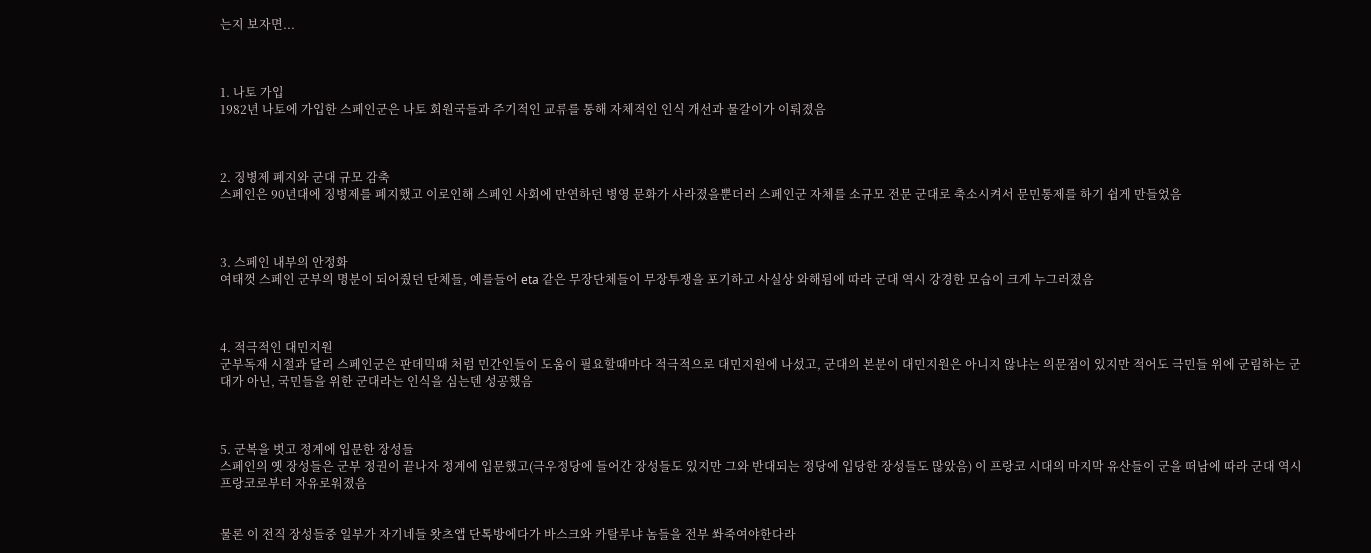는지 보자면...



1. 나토 가입
1982년 나토에 가입한 스페인군은 나토 회원국들과 주기적인 교류를 통해 자체적인 인식 개선과 물갈이가 이뤄졌음



2. 징병제 폐지와 군대 규모 감축
스페인은 90년대에 징병제를 폐지했고 이로인해 스페인 사회에 만연하던 병영 문화가 사라졌을뿐더러 스페인군 자체를 소규모 전문 군대로 축소시켜서 문민통제를 하기 쉽게 만들었음



3. 스페인 내부의 안정화
여태껏 스페인 군부의 명분이 되어줬던 단체들, 예를들어 eta 같은 무장단체들이 무장투쟁을 포기하고 사실상 와해됨에 따라 군대 역시 강경한 모습이 크게 누그러졌음



4. 적극적인 대민지원
군부독재 시절과 달리 스페인군은 판데믹때 처럼 민간인들이 도움이 필요할때마다 적극적으로 대민지원에 나섰고, 군대의 본분이 대민지원은 아니지 않냐는 의문점이 있지만 적어도 극민들 위에 군림하는 군대가 아닌, 국민들을 위한 군대라는 인식을 심는덴 성공했음



5. 군복을 벗고 정계에 입문한 장성들
스페인의 옛 장성들은 군부 정권이 끝나자 정계에 입문했고(극우정당에 들어간 장성들도 있지만 그와 반대되는 정당에 입당한 장성들도 많았음) 이 프랑코 시대의 마지막 유산들이 군을 떠남에 따라 군대 역시 프랑코로부터 자유로워졌음


물론 이 전직 장성들중 일부가 자기네들 왓츠앱 단톡방에다가 바스크와 카탈루냐 놈들을 전부 쏴죽여야한다라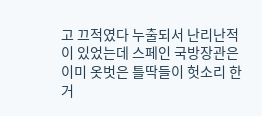고 끄적였다 누출되서 난리난적이 있었는데 스페인 국방장관은 이미 옷벗은 틀딱들이 헛소리 한거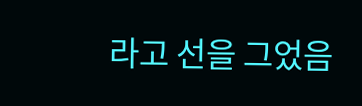라고 선을 그었음